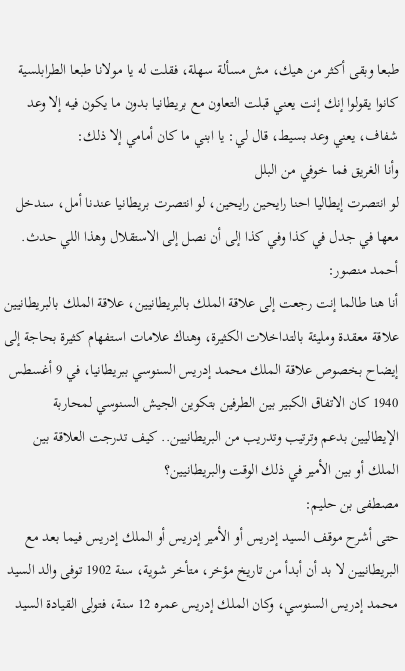طبعا وبقى أكثر من هيك، مش مسألة سهلة، فقلت له يا مولانا طبعا الطرابلسية كانوا يقولوا إنك إنت يعني قبلت التعاون مع بريطانيا بدون ما يكون فيه إلا وعد شفاف، يعني وعد بسيط، قال لي: يا ابني ما كان أمامي إلا ذلك:
وأنا الغريق فما خوفي من البلل
لو انتصرت إيطاليا احنا رايحين رايحين، لو انتصرت بريطانيا عندنا أمل، سندخل معها في جدل في كذا وفي كذا إلى أن نصل إلى الاستقلال وهذا اللي حدث.
أحمد منصور:
أنا هنا طالما إنت رجعت إلى علاقة الملك بالبريطانيين، علاقة الملك بالبريطانيين علاقة معقدة ومليئة بالتداخلات الكثيرة، وهناك علامات استفهام كثيرة بحاجة إلى إيضاح بخصوص علاقة الملك محمد إدريس السنوسي ببريطانيا، في 9 أغسطس 1940 كان الاتفاق الكبير بين الطرفين بتكوين الجيش السنوسي لمحاربة الإيطاليين بدعم وترتيب وتدريب من البريطانيين.. كيف تدرجت العلاقة بين الملك أو بين الأمير في ذلك الوقت والبريطانيين؟
مصطفى بن حليم:
حتى أشرح موقف السيد إدريس أو الأمير إدريس أو الملك إدريس فيما بعد مع البريطانيين لا بد أن أبدأ من تاريخ مؤخر، متأخر شوية، سنة 1902 توفى والد السيد محمد إدريس السنوسي، وكان الملك إدريس عمره 12 سنة، فتولى القيادة السيد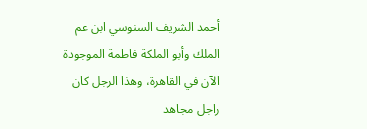أحمد الشريف السنوسي ابن عم الملك وأبو الملكة فاطمة الموجودة الآن في القاهرة، وهذا الرجل كان راجل مجاهد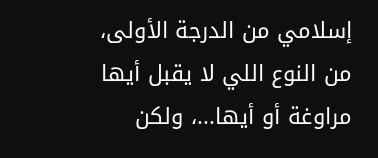إسلامي من الدرجة الأولى، من النوع اللي لا يقبل أيها مراوغة أو أيها...، ولكن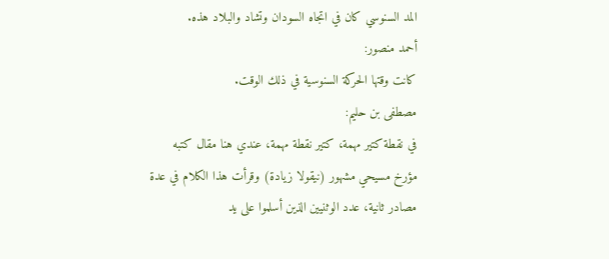المد السنوسي كان في اتجاه السودان وتشاد والبلاد هذه.
أحمد منصور:
كانت وقتها الحركة السنوسية في ذلك الوقت.
مصطفى بن حليم:
في نقطة كتير مهمة، كتير نقطة مهمة، عندي هنا مقال كتبه مؤرخ مسيحي مشهور (نيقولا زيادة) وقرأت هذا الكلام في عدة مصادر ثانية، عدد الوثنيين الذين أسلموا على يد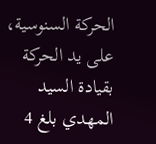الحركة السنوسية، على يد الحركة بقيادة السيد المهدي بلغ 4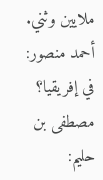ملايين وثني.
أحمد منصور:
في إفريقيا؟
مصطفى بن حليم: